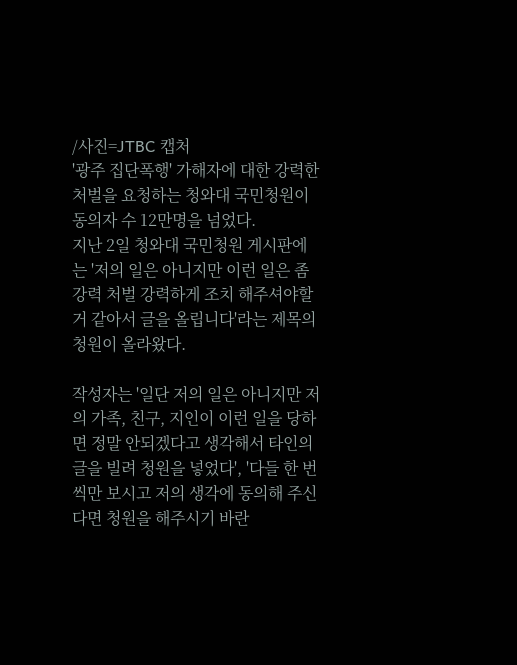/사진=JTBC 캡처
'광주 집단폭행' 가해자에 대한 강력한 처벌을 요청하는 청와대 국민청원이 동의자 수 12만명을 넘었다.
지난 2일 청와대 국민청원 게시판에는 '저의 일은 아니지만 이런 일은 좀 강력 처벌 강력하게 조치 해주셔야할거 같아서 글을 올립니다'라는 제목의 청원이 올라왔다.

작성자는 '일단 저의 일은 아니지만 저의 가족, 친구, 지인이 이런 일을 당하면 정말 안되겠다고 생각해서 타인의 글을 빌려 청원을 넣었다', '다들 한 번씩만 보시고 저의 생각에 동의해 주신다면 청원을 해주시기 바란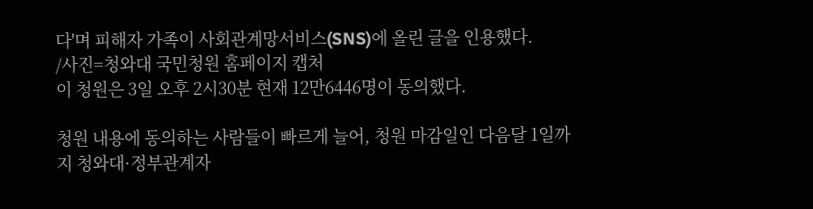다'며 피해자 가족이 사회관계망서비스(SNS)에 올린 글을 인용했다.
/사진=청와대 국민청원 홈페이지 캡처
이 청원은 3일 오후 2시30분 현재 12만6446명이 동의했다.

청원 내용에 동의하는 사람들이 빠르게 늘어, 청원 마감일인 다음달 1일까지 청와대·정부관계자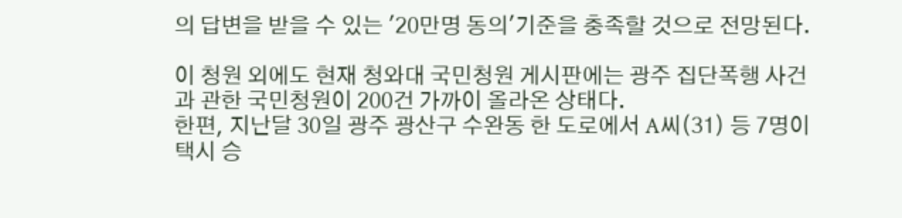의 답변을 받을 수 있는 '20만명 동의'기준을 충족할 것으로 전망된다.

이 청원 외에도 현재 청와대 국민청원 게시판에는 광주 집단폭행 사건과 관한 국민청원이 200건 가까이 올라온 상태다.
한편, 지난달 30일 광주 광산구 수완동 한 도로에서 A씨(31) 등 7명이 택시 승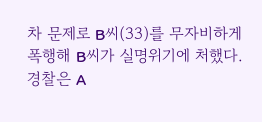차 문제로 B씨(33)를 무자비하게 폭행해 B씨가 실명위기에 처했다. 경찰은 A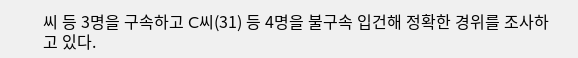씨 등 3명을 구속하고 C씨(31) 등 4명을 불구속 입건해 정확한 경위를 조사하고 있다.